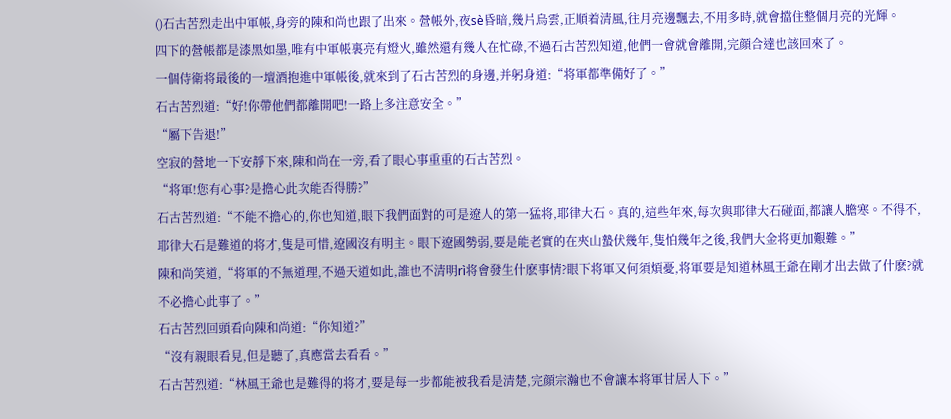()石古苦烈走出中軍帳,身旁的陳和尚也跟了出來。營帳外,夜sè昏暗,幾片烏雲,正順着清風,往月亮邊飄去,不用多時,就會擋住整個月亮的光輝。
四下的營帳都是漆黑如墨,唯有中軍帳裏亮有燈火,雖然還有幾人在忙碌,不過石古苦烈知道,他們一會就會離開,完顔合達也該回來了。
一個侍衛将最後的一壇酒抱進中軍帳後,就來到了石古苦烈的身邊,并躬身道:“将軍都準備好了。”
石古苦烈道:“好!你帶他們都離開吧!一路上多注意安全。”
“屬下告退!”
空寂的營地一下安靜下來,陳和尚在一旁,看了眼心事重重的石古苦烈。
“将軍!您有心事?是擔心此次能否得勝?”
石古苦烈道:“不能不擔心的,你也知道,眼下我們面對的可是遼人的第一猛将,耶律大石。真的,這些年來,每次與耶律大石碰面,都讓人膽寒。不得不,耶律大石是難道的将才,隻是可惜,遼國沒有明主。眼下遼國勢弱,要是能老實的在夾山蟄伏幾年,隻怕幾年之後,我們大金将更加艱難。”
陳和尚笑道,“将軍的不無道理,不過天道如此,誰也不清明rì将會發生什麽事情?眼下将軍又何須煩憂,将軍要是知道林風王爺在剛才出去做了什麽?就不必擔心此事了。”
石古苦烈回頭看向陳和尚道:“你知道?”
“沒有親眼看見,但是聽了,真應當去看看。”
石古苦烈道:“林風王爺也是難得的将才,要是每一步都能被我看是清楚,完顔宗瀚也不會讓本将軍甘居人下。”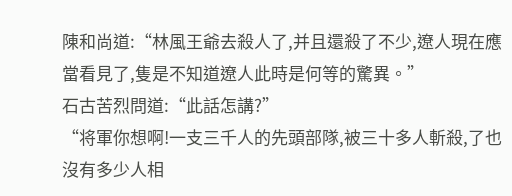陳和尚道:“林風王爺去殺人了,并且還殺了不少,遼人現在應當看見了,隻是不知道遼人此時是何等的驚異。”
石古苦烈問道:“此話怎講?”
“将軍你想啊!一支三千人的先頭部隊,被三十多人斬殺,了也沒有多少人相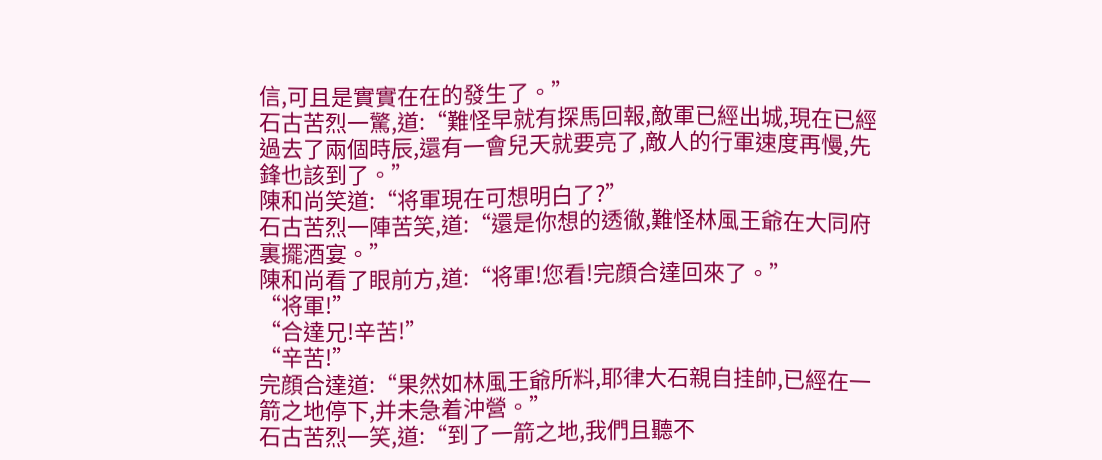信,可且是實實在在的發生了。”
石古苦烈一驚,道:“難怪早就有探馬回報,敵軍已經出城,現在已經過去了兩個時辰,還有一會兒天就要亮了,敵人的行軍速度再慢,先鋒也該到了。”
陳和尚笑道:“将軍現在可想明白了?”
石古苦烈一陣苦笑,道:“還是你想的透徹,難怪林風王爺在大同府裏擺酒宴。”
陳和尚看了眼前方,道:“将軍!您看!完顔合達回來了。”
“将軍!”
“合達兄!辛苦!”
“辛苦!”
完顔合達道:“果然如林風王爺所料,耶律大石親自挂帥,已經在一箭之地停下,并未急着沖營。”
石古苦烈一笑,道:“到了一箭之地,我們且聽不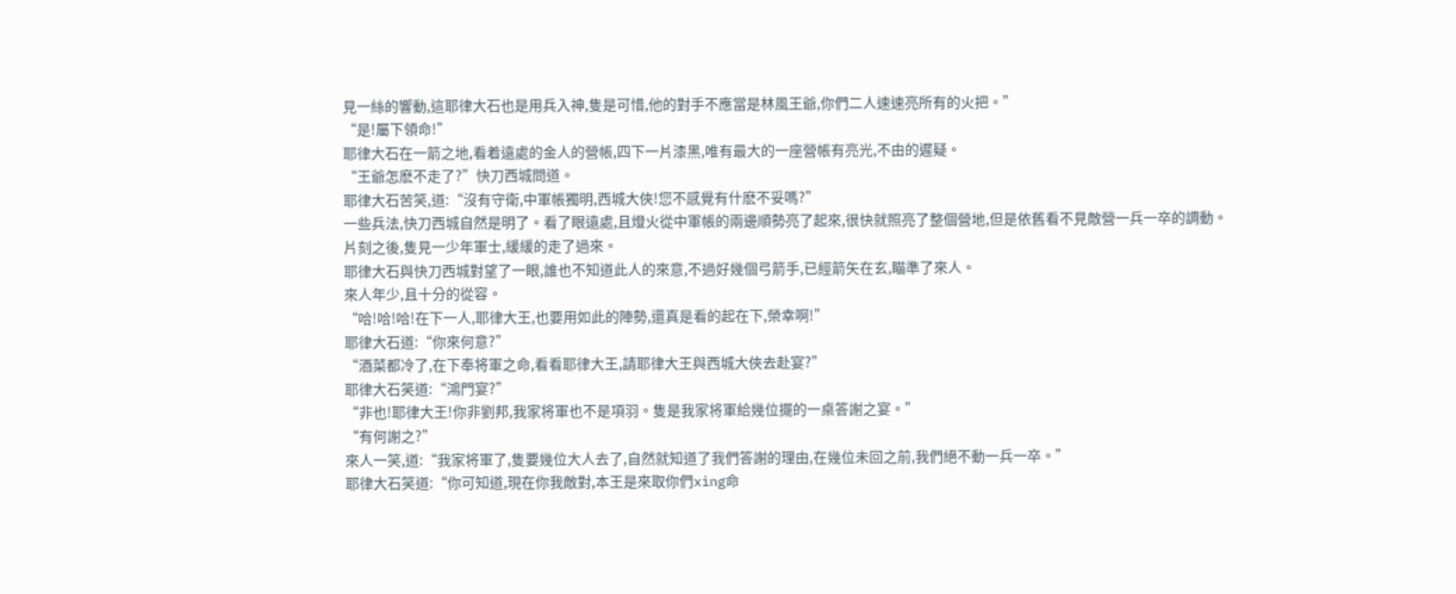見一絲的響動,這耶律大石也是用兵入神,隻是可惜,他的對手不應當是林風王爺,你們二人速速亮所有的火把。”
“是!屬下領命!”
耶律大石在一箭之地,看着遠處的金人的營帳,四下一片漆黑,唯有最大的一座營帳有亮光,不由的遲疑。
“王爺怎麽不走了?”快刀西城問道。
耶律大石苦笑,道:“沒有守衛,中軍帳獨明,西城大俠!您不感覺有什麽不妥嗎?”
一些兵法,快刀西城自然是明了。看了眼遠處,且燈火從中軍帳的兩邊順勢亮了起來,很快就照亮了整個營地,但是依舊看不見敵營一兵一卒的調動。
片刻之後,隻見一少年軍士,緩緩的走了過來。
耶律大石與快刀西城對望了一眼,誰也不知道此人的來意,不過好幾個弓箭手,已經箭矢在玄,瞄準了來人。
來人年少,且十分的從容。
“哈!哈!哈!在下一人,耶律大王,也要用如此的陣勢,還真是看的起在下,榮幸啊!”
耶律大石道:“你來何意?”
“酒菜都冷了,在下奉将軍之命,看看耶律大王,請耶律大王與西城大俠去赴宴?”
耶律大石笑道:“鴻門宴?”
“非也!耶律大王!你非劉邦,我家将軍也不是項羽。隻是我家将軍給幾位擺的一桌答謝之宴。”
“有何謝之?”
來人一笑,道:“我家将軍了,隻要幾位大人去了,自然就知道了我們答謝的理由,在幾位未回之前,我們絕不動一兵一卒。”
耶律大石笑道:“你可知道,現在你我敵對,本王是來取你們xìng命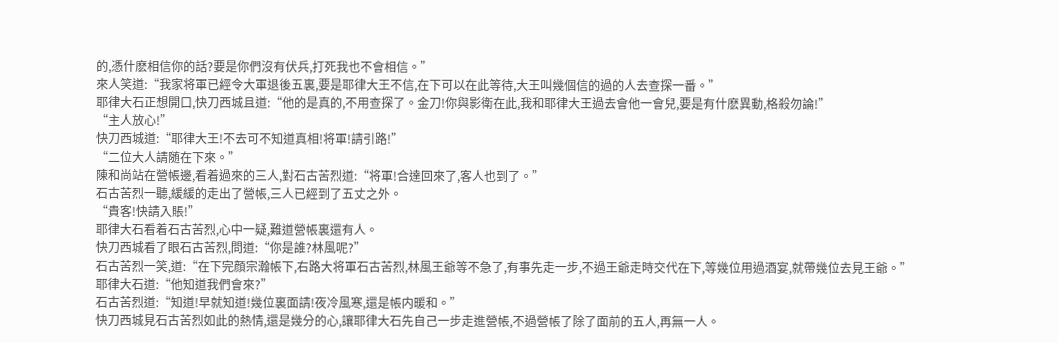的,憑什麽相信你的話?要是你們沒有伏兵,打死我也不會相信。”
來人笑道:“我家将軍已經令大軍退後五裏,要是耶律大王不信,在下可以在此等待,大王叫幾個信的過的人去查探一番。”
耶律大石正想開口,快刀西城且道:“他的是真的,不用查探了。金刀!你與影衛在此,我和耶律大王過去會他一會兒,要是有什麽異動,格殺勿論!”
“主人放心!”
快刀西城道:“耶律大王!不去可不知道真相!将軍!請引路!”
“二位大人請随在下來。”
陳和尚站在營帳邊,看着過來的三人,對石古苦烈道:“将軍!合達回來了,客人也到了。”
石古苦烈一聽,緩緩的走出了營帳,三人已經到了五丈之外。
“貴客!快請入賬!”
耶律大石看着石古苦烈,心中一疑,難道營帳裏還有人。
快刀西城看了眼石古苦烈,問道:“你是誰?林風呢?”
石古苦烈一笑,道:“在下完顔宗瀚帳下,右路大将軍石古苦烈,林風王爺等不急了,有事先走一步,不過王爺走時交代在下,等幾位用過酒宴,就帶幾位去見王爺。”
耶律大石道:“他知道我們會來?”
石古苦烈道:“知道!早就知道!幾位裏面請!夜冷風寒,還是帳内暖和。”
快刀西城見石古苦烈如此的熱情,還是幾分的心,讓耶律大石先自己一步走進營帳,不過營帳了除了面前的五人,再無一人。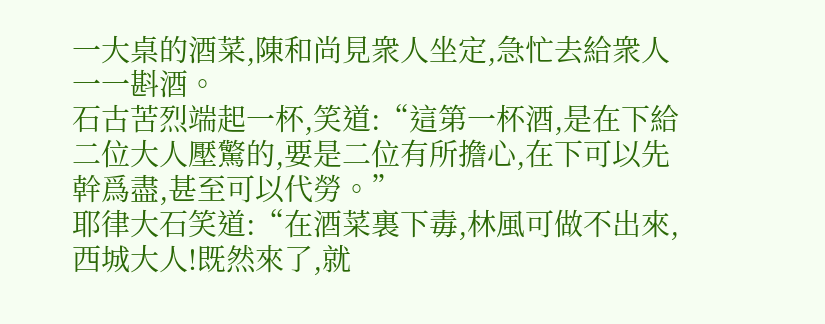一大桌的酒菜,陳和尚見衆人坐定,急忙去給衆人一一斟酒。
石古苦烈端起一杯,笑道:“這第一杯酒,是在下給二位大人壓驚的,要是二位有所擔心,在下可以先幹爲盡,甚至可以代勞。”
耶律大石笑道:“在酒菜裏下毒,林風可做不出來,西城大人!既然來了,就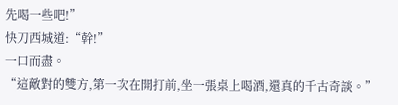先喝一些吧!”
快刀西城道:“幹!”
一口而盡。
“這敵對的雙方,第一次在開打前,坐一張桌上喝酒,還真的千古奇談。”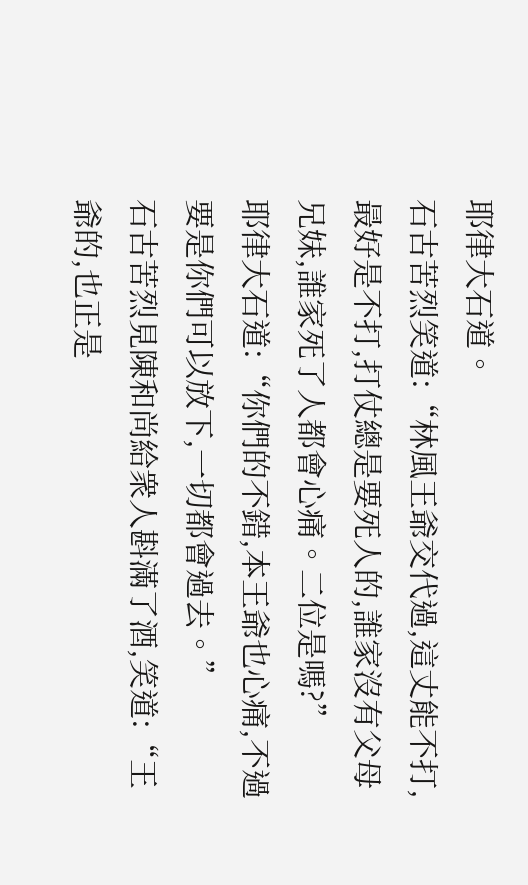耶律大石道。
石古苦烈笑道:“林風王爺交代過,這丈能不打,最好是不打,打仗總是要死人的,誰家沒有父母兄妹,誰家死了人都會心痛。二位是嗎?”
耶律大石道:“你們的不錯,本王爺也心痛,不過要是你們可以放下,一切都會過去。”
石古苦烈見陳和尚給衆人斟滿了酒,笑道:“王爺的,也正是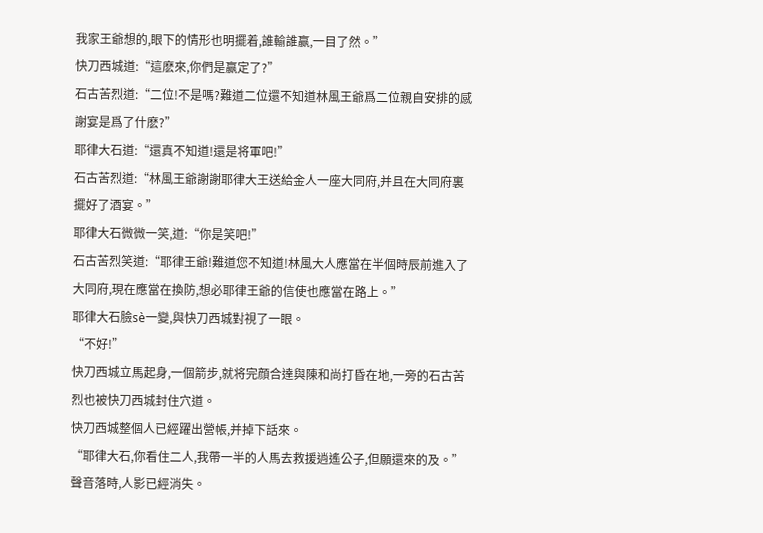我家王爺想的,眼下的情形也明擺着,誰輸誰赢,一目了然。”
快刀西城道:“這麽來,你們是赢定了?”
石古苦烈道:“二位!不是嗎?難道二位還不知道林風王爺爲二位親自安排的感謝宴是爲了什麽?”
耶律大石道:“還真不知道!還是将軍吧!”
石古苦烈道:“林風王爺謝謝耶律大王送給金人一座大同府,并且在大同府裏擺好了酒宴。”
耶律大石微微一笑,道:“你是笑吧!”
石古苦烈笑道:“耶律王爺!難道您不知道!林風大人應當在半個時辰前進入了大同府,現在應當在換防,想必耶律王爺的信使也應當在路上。”
耶律大石臉sè一變,與快刀西城對視了一眼。
“不好!”
快刀西城立馬起身,一個箭步,就将完顔合達與陳和尚打昏在地,一旁的石古苦烈也被快刀西城封住穴道。
快刀西城整個人已經躍出營帳,并掉下話來。
“耶律大石,你看住二人,我帶一半的人馬去救援逍遙公子,但願還來的及。”
聲音落時,人影已經消失。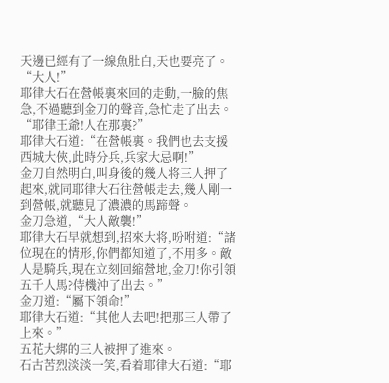天邊已經有了一線魚肚白,天也要亮了。
“大人!”
耶律大石在營帳裏來回的走動,一臉的焦急,不過聽到金刀的聲音,急忙走了出去。
“耶律王爺!人在那裏?”
耶律大石道:“在營帳裏。我們也去支援西城大俠,此時分兵,兵家大忌啊!”
金刀自然明白,叫身後的幾人将三人押了起來,就同耶律大石往營帳走去,幾人剛一到營帳,就聽見了濃濃的馬蹄聲。
金刀急道,“大人敵襲!”
耶律大石早就想到,招來大将,吩咐道:“諸位現在的情形,你們都知道了,不用多。敵人是騎兵,現在立刻回縮營地,金刀!你引領五千人馬?侍機沖了出去。”
金刀道:“屬下領命!”
耶律大石道:“其他人去吧!把那三人帶了上來。”
五花大綁的三人被押了進來。
石古苦烈淡淡一笑,看着耶律大石道:“耶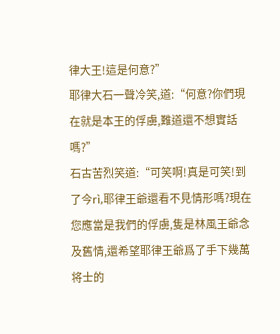律大王!這是何意?”
耶律大石一聲冷笑,道:“何意?你們現在就是本王的俘虜,難道還不想實話嗎?”
石古苦烈笑道:“可笑啊!真是可笑!到了今rì,耶律王爺還看不見情形嗎?現在您應當是我們的俘虜,隻是林風王爺念及舊情,還希望耶律王爺爲了手下幾萬将士的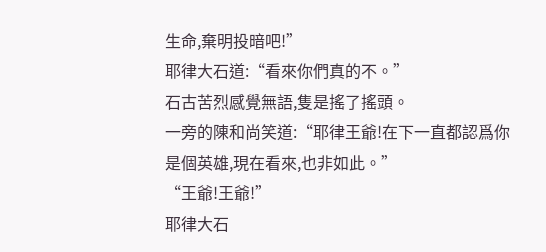生命,棄明投暗吧!”
耶律大石道:“看來你們真的不。”
石古苦烈感覺無語,隻是搖了搖頭。
一旁的陳和尚笑道:“耶律王爺!在下一直都認爲你是個英雄,現在看來,也非如此。”
“王爺!王爺!”
耶律大石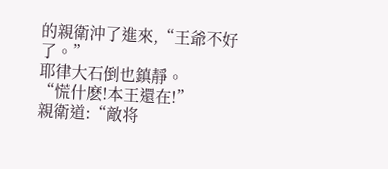的親衛沖了進來,“王爺不好了。”
耶律大石倒也鎮靜。
“慌什麽!本王還在!”
親衛道:“敵将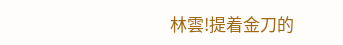林雲!提着金刀的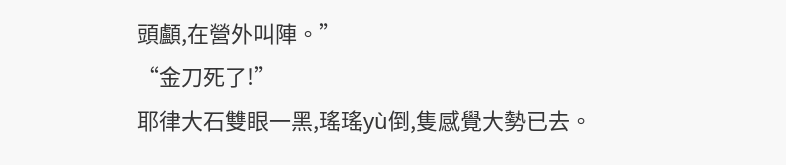頭顱,在營外叫陣。”
“金刀死了!”
耶律大石雙眼一黑,瑤瑤yù倒,隻感覺大勢已去。